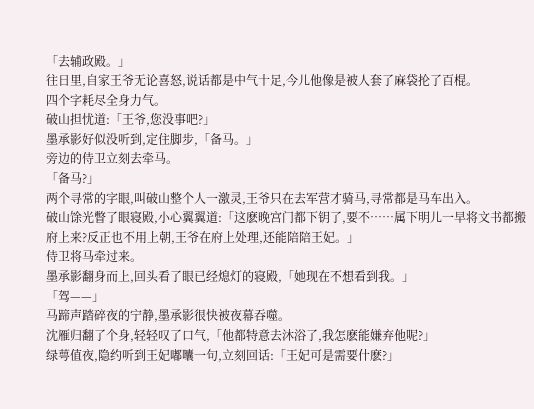「去辅政殿。」
往日里,自家王爷无论喜怒,说话都是中气十足,今儿他像是被人套了麻袋抡了百棍。
四个字耗尽全身力气。
破山担忧道:「王爷,您没事吧?」
墨承影好似没听到,定住脚步,「备马。」
旁边的侍卫立刻去牵马。
「备马?」
两个寻常的字眼,叫破山整个人一激灵,王爷只在去军营才骑马,寻常都是马车出入。
破山馀光瞥了眼寝殿,小心翼翼道:「这麽晚宫门都下钥了,要不……属下明儿一早将文书都搬府上来?反正也不用上朝,王爷在府上处理,还能陪陪王妃。」
侍卫将马牵过来。
墨承影翻身而上,回头看了眼已经熄灯的寝殿,「她现在不想看到我。」
「驾——」
马蹄声踏碎夜的宁静,墨承影很快被夜幕吞噬。
沈雁归翻了个身,轻轻叹了口气,「他都特意去沐浴了,我怎麽能嫌弃他呢?」
绿萼值夜,隐约听到王妃嘟囔一句,立刻回话:「王妃可是需要什麽?」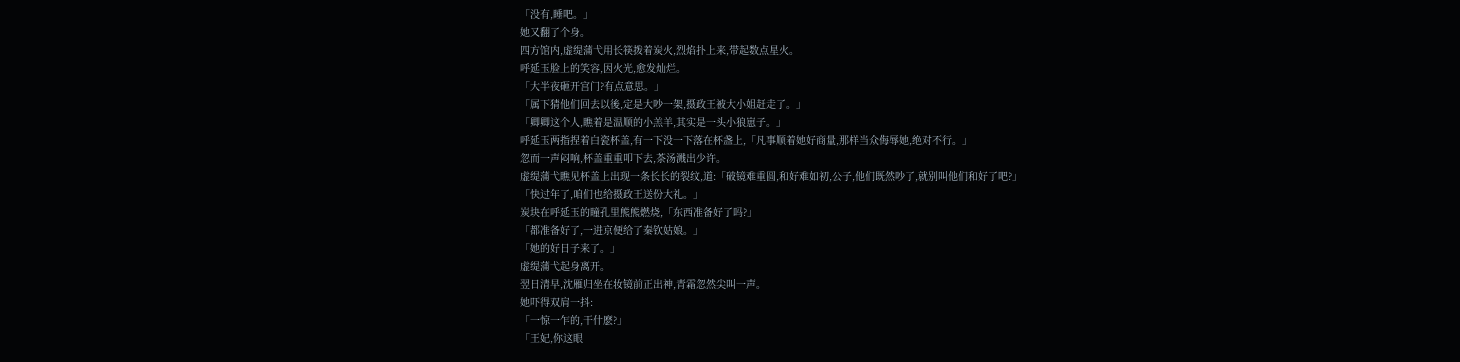「没有,睡吧。」
她又翻了个身。
四方馆内,虚缇蒲弋用长筷拨着炭火,烈焰扑上来,带起数点星火。
呼延玉脸上的笑容,因火光,愈发灿烂。
「大半夜砸开宫门?有点意思。」
「属下猜他们回去以後,定是大吵一架,摄政王被大小姐赶走了。」
「卿卿这个人,瞧着是温顺的小羔羊,其实是一头小狼崽子。」
呼延玉两指捏着白瓷杯盖,有一下没一下落在杯盏上,「凡事顺着她好商量,那样当众侮辱她,绝对不行。」
忽而一声闷响,杯盖重重叩下去,茶汤溅出少许。
虚缇蒲弋瞧见杯盖上出现一条长长的裂纹,道:「破镜难重圆,和好难如初,公子,他们既然吵了,就别叫他们和好了吧?」
「快过年了,咱们也给摄政王送份大礼。」
炭块在呼延玉的瞳孔里熊熊燃烧,「东西准备好了吗?」
「都准备好了,一进京便给了秦钦姑娘。」
「她的好日子来了。」
虚缇蒲弋起身离开。
翌日清早,沈雁归坐在妆镜前正出神,青霜忽然尖叫一声。
她吓得双肩一抖:
「一惊一乍的,干什麽?」
「王妃,你这眼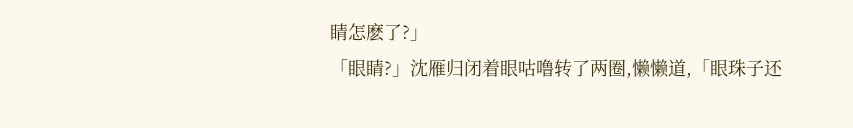睛怎麽了?」
「眼睛?」沈雁归闭着眼咕噜转了两圈,懒懒道,「眼珠子还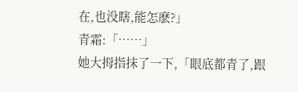在,也没瞎,能怎麽?」
青霜:「……」
她大拇指抹了一下,「眼底都青了,跟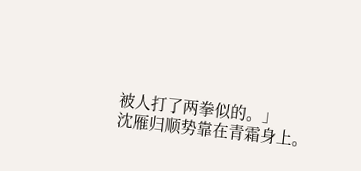被人打了两拳似的。」
沈雁归顺势靠在青霜身上。